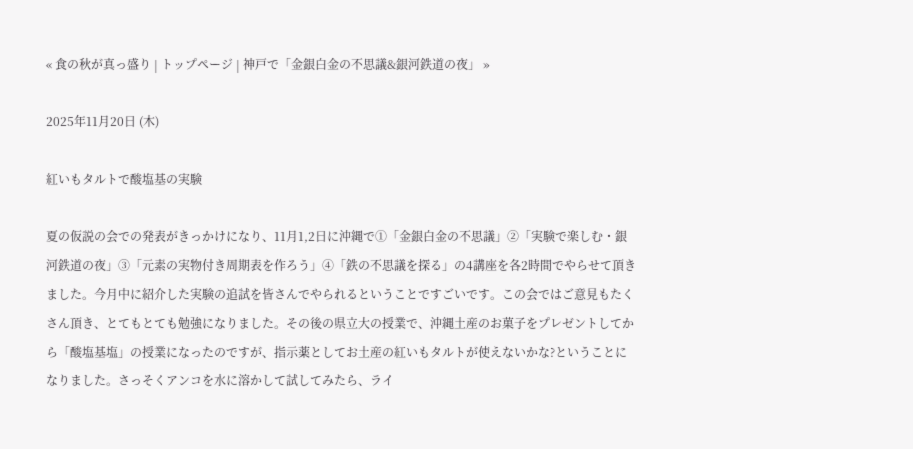« 食の秋が真っ盛り | トップページ | 神戸で「金銀白金の不思議&銀河鉄道の夜」 »

2025年11月20日 (木)

紅いもタルトで酸塩基の実験

夏の仮説の会での発表がきっかけになり、11月1,2日に沖縄で①「金銀白金の不思議」②「実験で楽しむ・銀河鉄道の夜」③「元素の実物付き周期表を作ろう」④「鉄の不思議を探る」の4講座を各2時間でやらせて頂きました。今月中に紹介した実験の追試を皆さんでやられるということですごいです。この会ではご意見もたくさん頂き、とてもとても勉強になりました。その後の県立大の授業で、沖縄土産のお菓子をプレゼントしてから「酸塩基塩」の授業になったのですが、指示薬としてお土産の紅いもタルトが使えないかな?ということになりました。さっそくアンコを水に溶かして試してみたら、ライ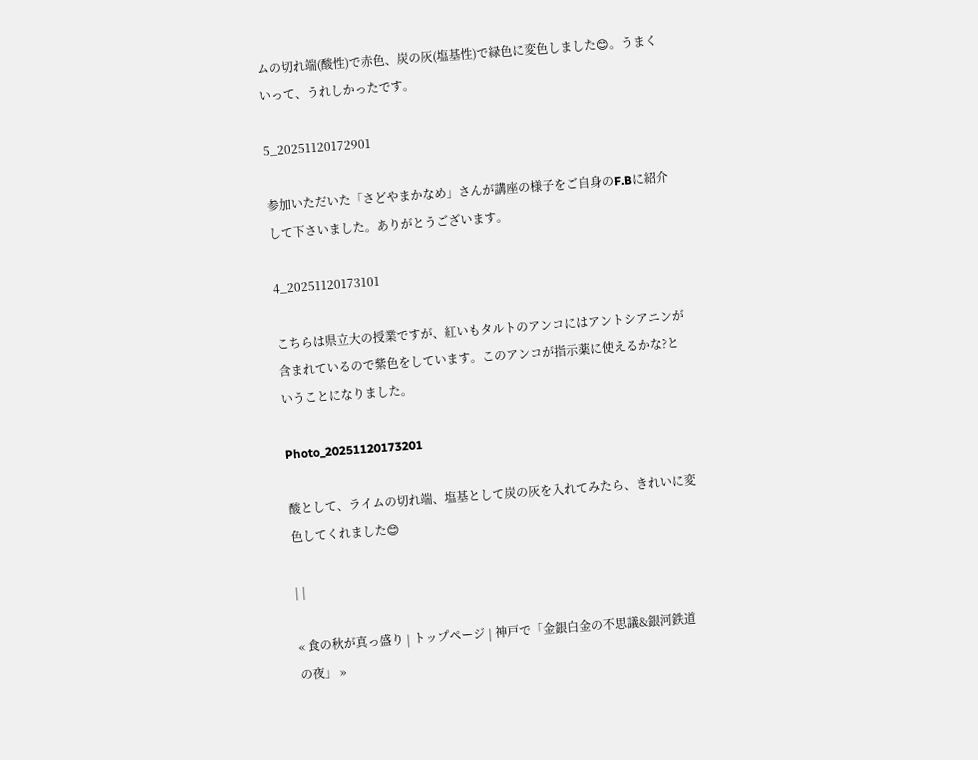ムの切れ端(酸性)で赤色、炭の灰(塩基性)で緑色に変色しました😊。うまくいって、うれしかったです。

5_20251120172901

参加いただいた「さどやまかなめ」さんが講座の様子をご自身のF.Bに紹介して下さいました。ありがとうございます。

4_20251120173101

こちらは県立大の授業ですが、紅いもタルトのアンコにはアントシアニンが含まれているので紫色をしています。このアンコが指示薬に使えるかな?ということになりました。

Photo_20251120173201

酸として、ライムの切れ端、塩基として炭の灰を入れてみたら、きれいに変色してくれました😊

| |

« 食の秋が真っ盛り | トップページ | 神戸で「金銀白金の不思議&銀河鉄道の夜」 »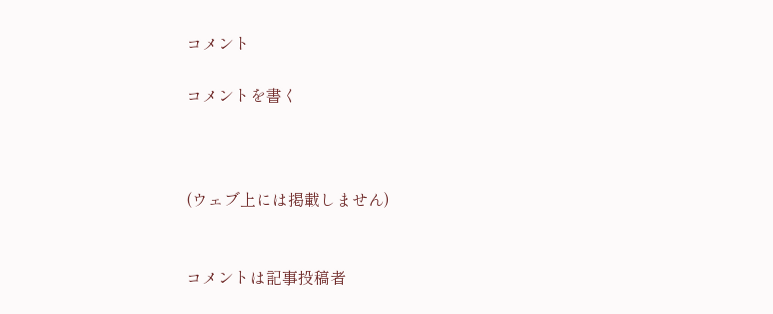コメント

コメントを書く



(ウェブ上には掲載しません)


コメントは記事投稿者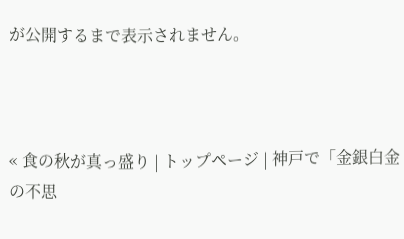が公開するまで表示されません。



« 食の秋が真っ盛り | トップページ | 神戸で「金銀白金の不思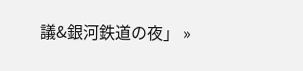議&銀河鉄道の夜」 »